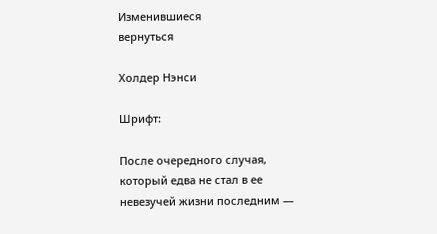Изменившиеся
вернуться

Холдер Нэнси

Шрифт:

После очередного случая, который едва не стал в ее невезучей жизни последним —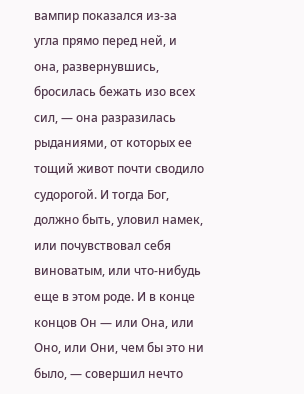вампир показался из-за угла прямо перед ней, и она, развернувшись, бросилась бежать изо всех сил, — она разразилась рыданиями, от которых ее тощий живот почти сводило судорогой. И тогда Бог, должно быть, уловил намек, или почувствовал себя виноватым, или что-нибудь еще в этом роде. И в конце концов Он — или Она, или Оно, или Они, чем бы это ни было, — совершил нечто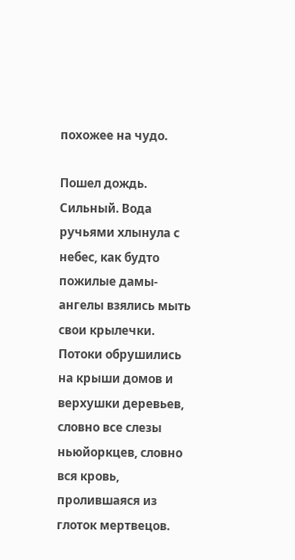похожее на чудо.

Пошел дождь. Сильный. Вода ручьями хлынула с небес, как будто пожилые дамы-ангелы взялись мыть свои крылечки. Потоки обрушились на крыши домов и верхушки деревьев, словно все слезы ньюйоркцев, словно вся кровь, пролившаяся из глоток мертвецов.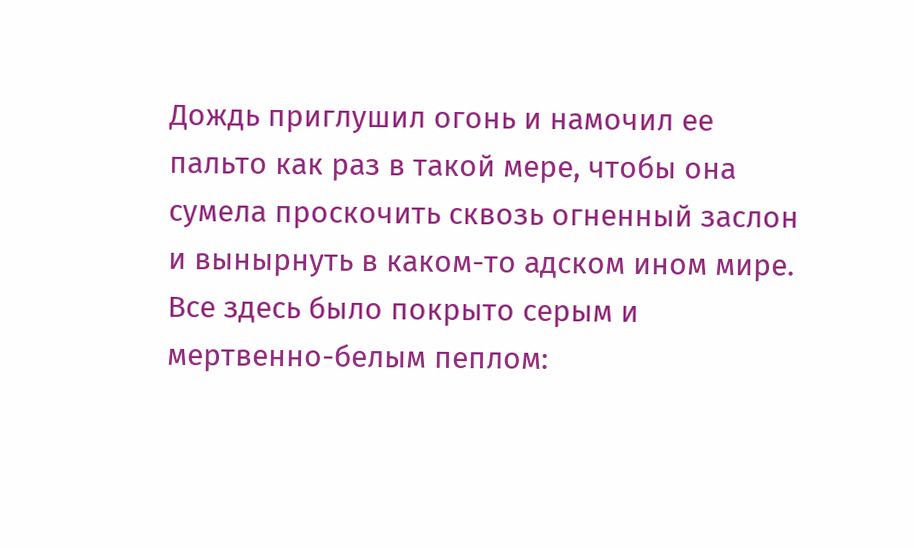Дождь приглушил огонь и намочил ее пальто как раз в такой мере, чтобы она сумела проскочить сквозь огненный заслон и вынырнуть в каком-то адском ином мире. Все здесь было покрыто серым и мертвенно-белым пеплом: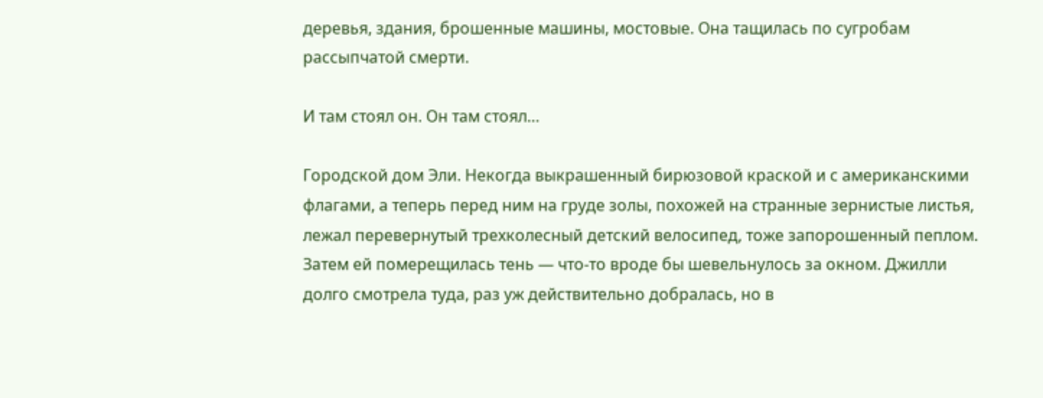деревья, здания, брошенные машины, мостовые. Она тащилась по сугробам рассыпчатой смерти.

И там стоял он. Он там стоял…

Городской дом Эли. Некогда выкрашенный бирюзовой краской и с американскими флагами, а теперь перед ним на груде золы, похожей на странные зернистые листья, лежал перевернутый трехколесный детский велосипед, тоже запорошенный пеплом. Затем ей померещилась тень — что-то вроде бы шевельнулось за окном. Джилли долго смотрела туда, раз уж действительно добралась, но в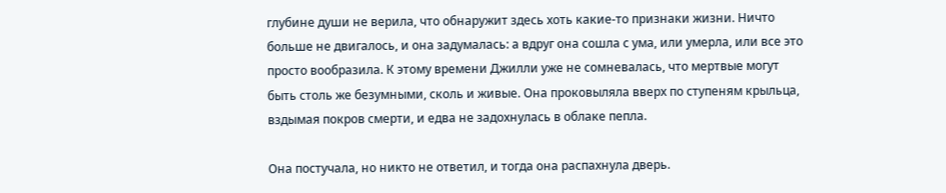глубине души не верила, что обнаружит здесь хоть какие-то признаки жизни. Ничто больше не двигалось, и она задумалась: а вдруг она сошла с ума, или умерла, или все это просто вообразила. К этому времени Джилли уже не сомневалась, что мертвые могут быть столь же безумными, сколь и живые. Она проковыляла вверх по ступеням крыльца, вздымая покров смерти, и едва не задохнулась в облаке пепла.

Она постучала, но никто не ответил, и тогда она распахнула дверь.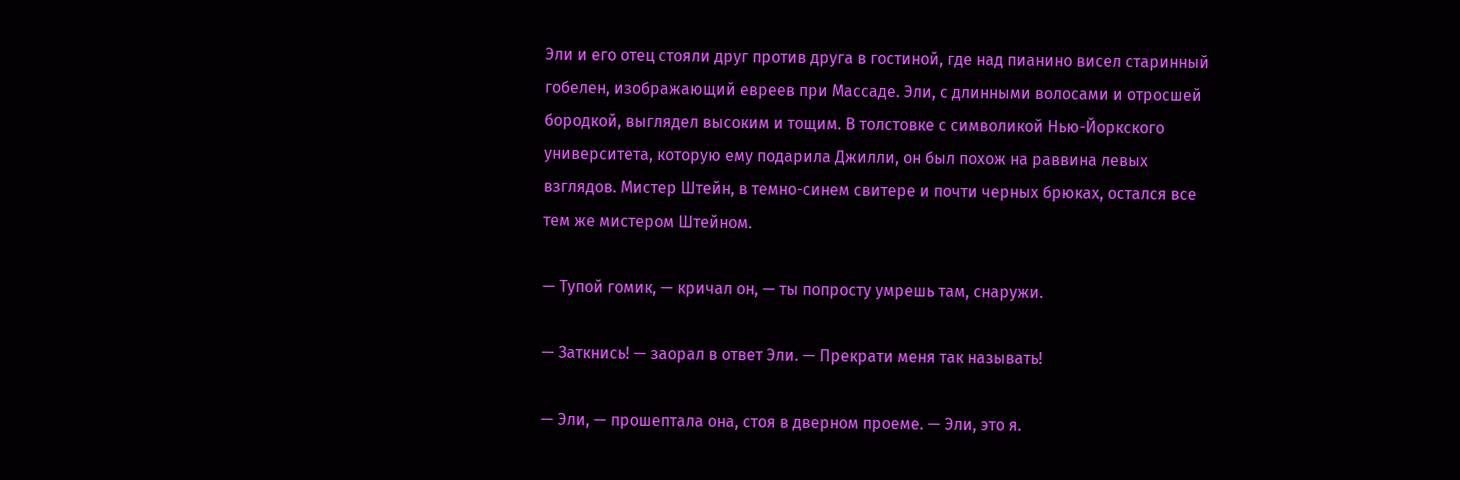Эли и его отец стояли друг против друга в гостиной, где над пианино висел старинный гобелен, изображающий евреев при Массаде. Эли, с длинными волосами и отросшей бородкой, выглядел высоким и тощим. В толстовке с символикой Нью-Йоркского университета, которую ему подарила Джилли, он был похож на раввина левых взглядов. Мистер Штейн, в темно-синем свитере и почти черных брюках, остался все тем же мистером Штейном.

— Тупой гомик, — кричал он, — ты попросту умрешь там, снаружи.

— Заткнись! — заорал в ответ Эли. — Прекрати меня так называть!

— Эли, — прошептала она, стоя в дверном проеме. — Эли, это я.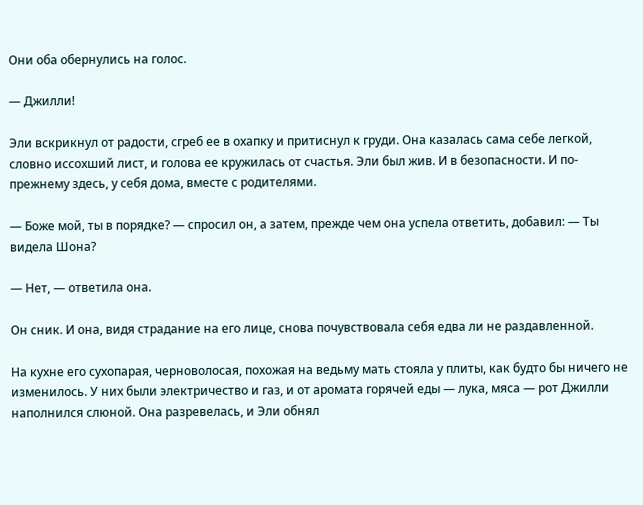Они оба обернулись на голос.

— Джилли!

Эли вскрикнул от радости, сгреб ее в охапку и притиснул к груди. Она казалась сама себе легкой, словно иссохший лист, и голова ее кружилась от счастья. Эли был жив. И в безопасности. И по-прежнему здесь, у себя дома, вместе с родителями.

— Боже мой, ты в порядке? — спросил он, а затем, прежде чем она успела ответить, добавил: — Ты видела Шона?

— Нет, — ответила она.

Он сник. И она, видя страдание на его лице, снова почувствовала себя едва ли не раздавленной.

На кухне его сухопарая, черноволосая, похожая на ведьму мать стояла у плиты, как будто бы ничего не изменилось. У них были электричество и газ, и от аромата горячей еды — лука, мяса — рот Джилли наполнился слюной. Она разревелась, и Эли обнял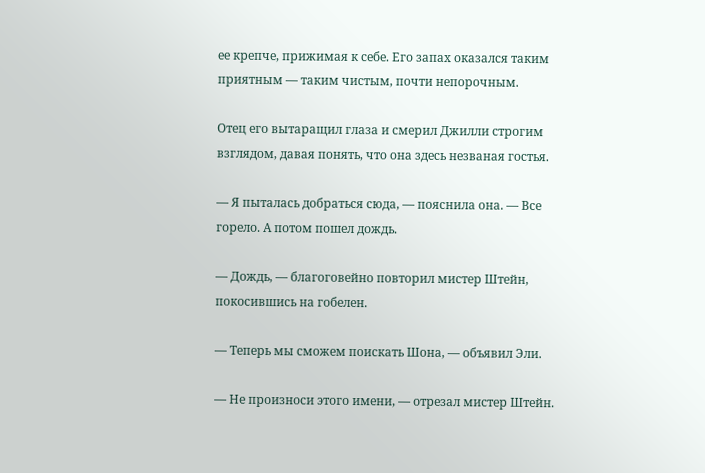ее крепче, прижимая к себе. Его запах оказался таким приятным — таким чистым, почти непорочным.

Отец его вытаращил глаза и смерил Джилли строгим взглядом, давая понять, что она здесь незваная гостья.

— Я пыталась добраться сюда, — пояснила она. — Все горело. А потом пошел дождь.

— Дождь, — благоговейно повторил мистер Штейн, покосившись на гобелен.

— Теперь мы сможем поискать Шона, — объявил Эли.

— Не произноси этого имени, — отрезал мистер Штейн.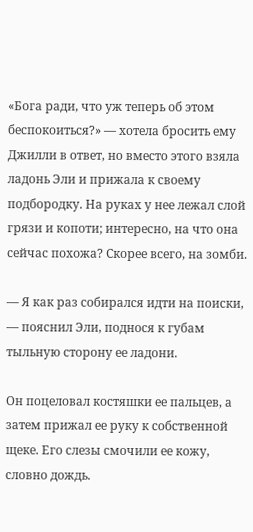«Бога ради, что уж теперь об этом беспокоиться?» — хотела бросить ему Джилли в ответ, но вместо этого взяла ладонь Эли и прижала к своему подбородку. На руках у нее лежал слой грязи и копоти; интересно, на что она сейчас похожа? Скорее всего, на зомби.

— Я как раз собирался идти на поиски, — пояснил Эли, поднося к губам тыльную сторону ее ладони.

Он поцеловал костяшки ее пальцев, а затем прижал ее руку к собственной щеке. Его слезы смочили ее кожу, словно дождь.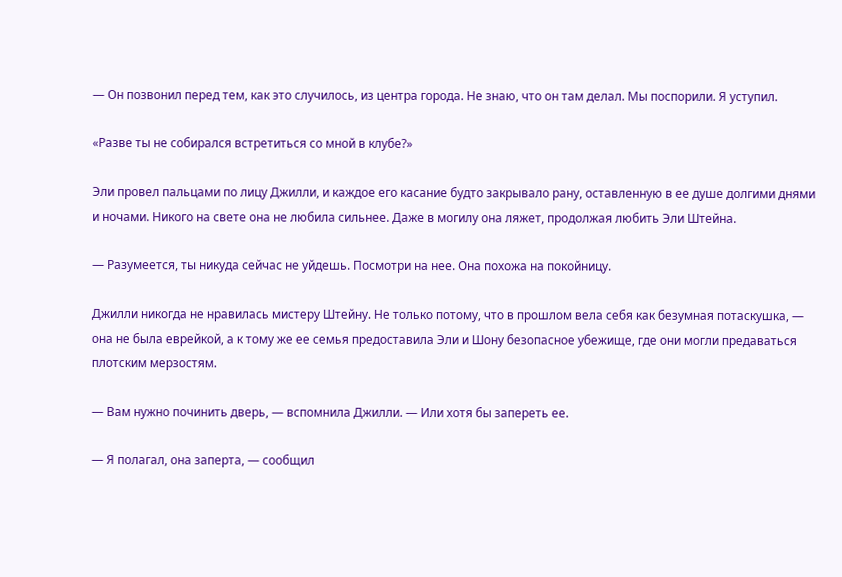— Он позвонил перед тем, как это случилось, из центра города. Не знаю, что он там делал. Мы поспорили. Я уступил.

«Разве ты не собирался встретиться со мной в клубе?»

Эли провел пальцами по лицу Джилли, и каждое его касание будто закрывало рану, оставленную в ее душе долгими днями и ночами. Никого на свете она не любила сильнее. Даже в могилу она ляжет, продолжая любить Эли Штейна.

— Разумеется, ты никуда сейчас не уйдешь. Посмотри на нее. Она похожа на покойницу.

Джилли никогда не нравилась мистеру Штейну. Не только потому, что в прошлом вела себя как безумная потаскушка, — она не была еврейкой, а к тому же ее семья предоставила Эли и Шону безопасное убежище, где они могли предаваться плотским мерзостям.

— Вам нужно починить дверь, — вспомнила Джилли. — Или хотя бы запереть ее.

— Я полагал, она заперта, — сообщил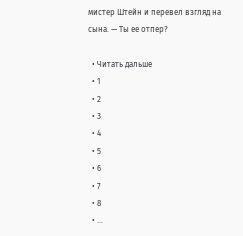мистер Штейн и перевел взгляд на сына. — Ты ее отпер?

  • Читать дальше
  • 1
  • 2
  • 3
  • 4
  • 5
  • 6
  • 7
  • 8
  • ...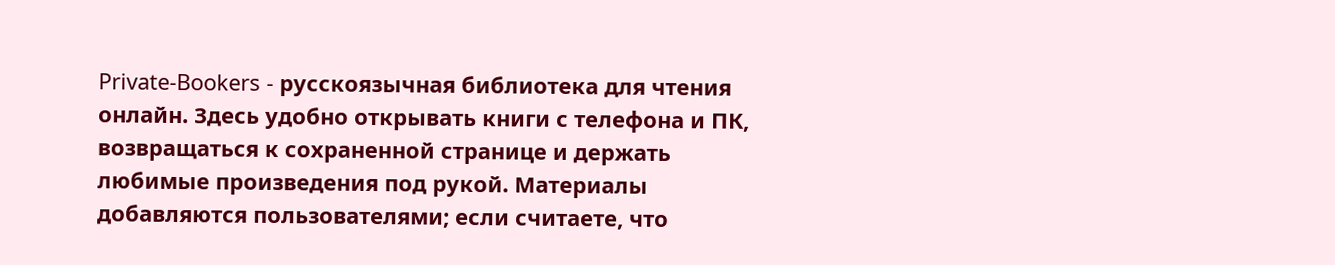Private-Bookers - русскоязычная библиотека для чтения онлайн. Здесь удобно открывать книги с телефона и ПК, возвращаться к сохраненной странице и держать любимые произведения под рукой. Материалы добавляются пользователями; если считаете, что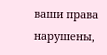ваши права нарушены,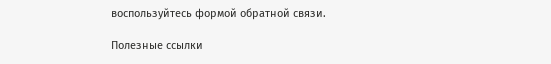воспользуйтесь формой обратной связи.

Полезные ссылки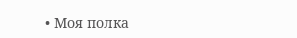• Моя полка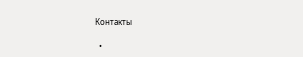Контакты

  •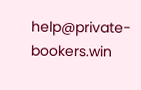help@private-bookers.win